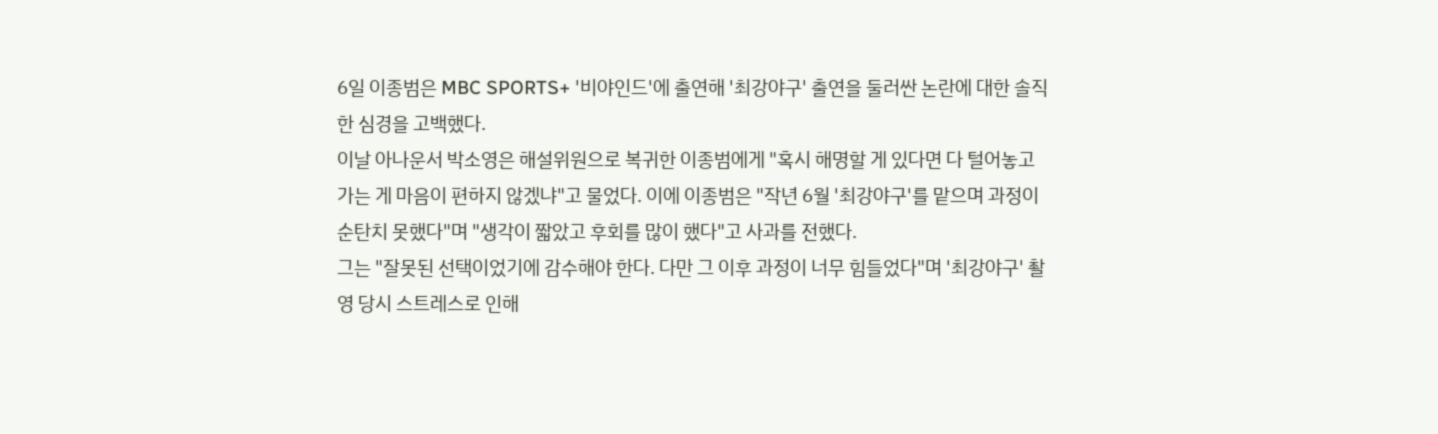6일 이종범은 MBC SPORTS+ '비야인드'에 출연해 '최강야구' 출연을 둘러싼 논란에 대한 솔직한 심경을 고백했다.
이날 아나운서 박소영은 해설위원으로 복귀한 이종범에게 "혹시 해명할 게 있다면 다 털어놓고 가는 게 마음이 편하지 않겠냐"고 물었다. 이에 이종범은 "작년 6월 '최강야구'를 맡으며 과정이 순탄치 못했다"며 "생각이 짧았고 후회를 많이 했다"고 사과를 전했다.
그는 "잘못된 선택이었기에 감수해야 한다. 다만 그 이후 과정이 너무 힘들었다"며 '최강야구' 촬영 당시 스트레스로 인해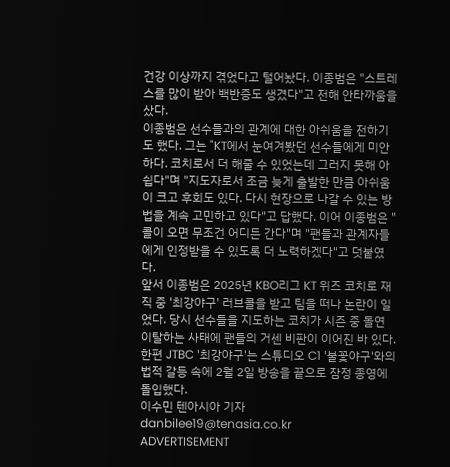건강 이상까지 겪었다고 털어놨다. 이종범은 "스트레스를 많이 받아 백반증도 생겼다"고 전해 안타까움을 샀다.
이종범은 선수들과의 관계에 대한 아쉬움을 전하기도 했다. 그는 "KT에서 눈여겨봤던 선수들에게 미안하다. 코치로서 더 해줄 수 있었는데 그러지 못해 아쉽다"며 "지도자로서 조금 늦게 출발한 만큼 아쉬움이 크고 후회도 있다. 다시 현장으로 나갈 수 있는 방법을 계속 고민하고 있다"고 답했다. 이어 이종범은 "콜이 오면 무조건 어디든 간다"며 "팬들과 관계자들에게 인정받을 수 있도록 더 노력하겠다"고 덧붙였다.
앞서 이종범은 2025년 KBO리그 KT 위즈 코치로 재직 중 '최강야구' 러브콜을 받고 팀을 떠나 논란이 일었다. 당시 선수들을 지도하는 코치가 시즌 중 돌연 이탈하는 사태에 팬들의 거센 비판이 이어진 바 있다.
한편 JTBC '최강야구'는 스튜디오 C1 '불꽃야구'와의 법적 갈등 속에 2월 2일 방송을 끝으로 잠정 종영에 돌입했다.
이수민 텐아시아 기자 danbilee19@tenasia.co.kr
ADVERTISEMENT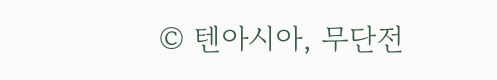© 텐아시아, 무단전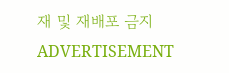재 및 재배포 금지
ADVERTISEMENT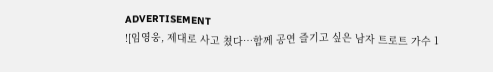ADVERTISEMENT
![임영웅, 제대로 사고 쳤다…함께 공연 즐기고 싶은 남자 트로트 가수 1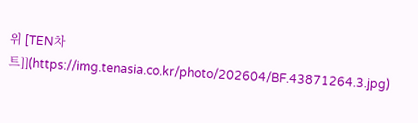위 [TEN차트]](https://img.tenasia.co.kr/photo/202604/BF.43871264.3.jpg)